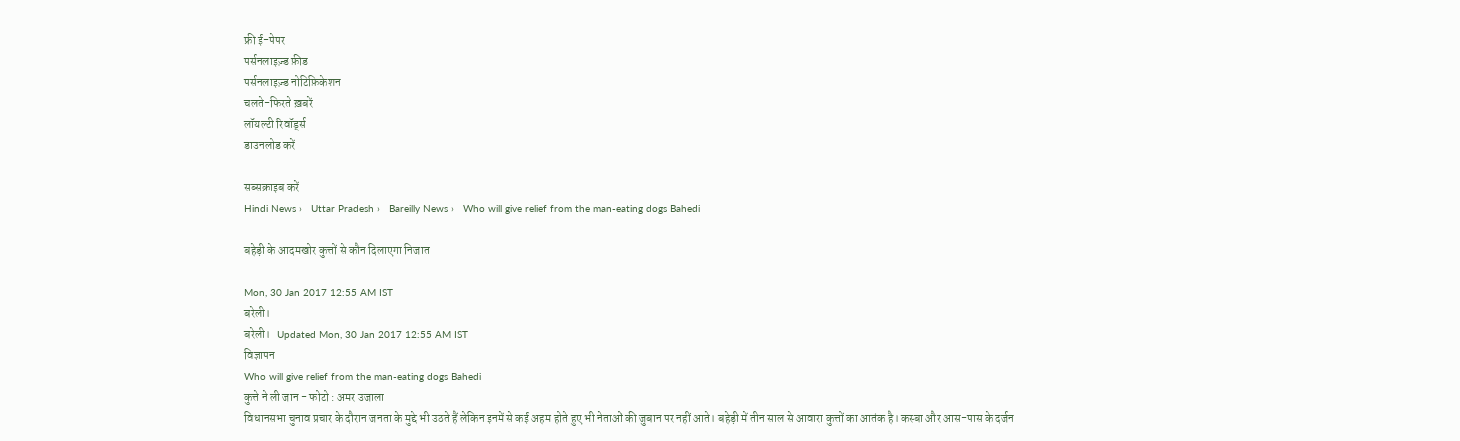फ्री ई-पेपर
पर्सनलाइज़्ड फ़ीड
पर्सनलाइज़्ड नोटिफ़िकेशन
चलते-फिरते ख़बरें
लॉयल्टी रिवॉर्ड्स
डाउनलोड करें

सब्सक्राइब करें
Hindi News ›   Uttar Pradesh ›   Bareilly News ›   Who will give relief from the man-eating dogs Bahedi

बहेड़ी के आदमखोर कुत्तों से कौन दिलाएगा निजात

Mon, 30 Jan 2017 12:55 AM IST
बरेली।
बरेली।   Updated Mon, 30 Jan 2017 12:55 AM IST
विज्ञापन
Who will give relief from the man-eating dogs Bahedi
कुत्ते ने ली जान - फोटो : अमर उजाला
विधानसभा चुनाव प्रचार के दौरान जनता के मुद्दे भी उठते हैं लेकिन इनमें से कई अहम होते हुए भी नेताओं की जुबान पर नहीं आते। बहेड़ी में तीन साल से आवारा कुत्तों का आतंक है। कस्बा और आस-पास के दर्जन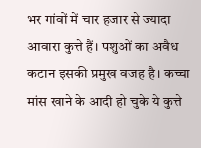भर गांवों में चार हजार से ज्यादा आवारा कुत्ते हैं। पशुओं का अवैध कटान इसकी प्रमुख वजह है। कच्चा मांस खाने के आदी हो चुके ये कुत्ते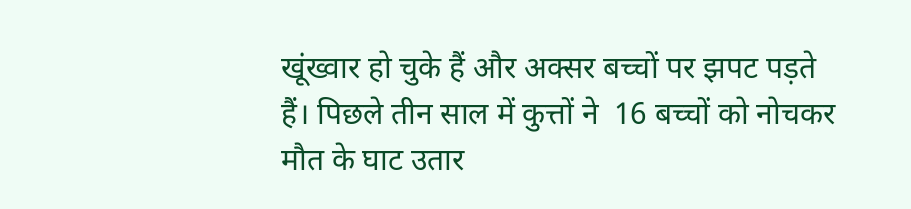खूंख्वार हो चुके हैं और अक्सर बच्चों पर झपट पड़ते हैं। पिछले तीन साल में कुत्तों ने  16 बच्चों को नोचकर मौत के घाट उतार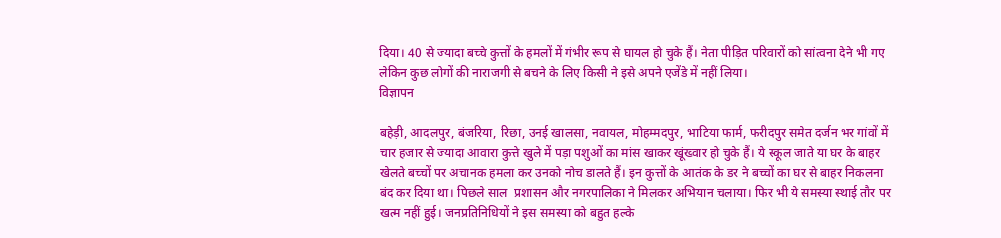दिया। 40 से ज्यादा बच्चे कुत्तों के हमलों में गंभीर रूप से घायल हो चुके हैं। नेता पीड़ित परिवारों को सांत्वना देने भी गए लेकिन कुछ लोगों की नाराजगी से बचने के लिए किसी ने इसे अपने एजेंडे में नहीं लिया।
विज्ञापन

बहेड़ी, आदलपुर, बंजरिया, रिछा, उनई खालसा, नवायल, मोहम्मदपुर, भाटिया फार्म, फरीदपुर समेत दर्जन भर गांवों में चार हजार से ज्यादा आवारा कुत्ते खुले में पड़ा पशुओं का मांस खाकर खूंख्वार हो चुके हैं। ये स्कूल जाते या घर के बाहर खेलते बच्चों पर अचानक हमला कर उनको नोच डालते हैं। इन कुत्तों के आतंक के डर ने बच्चों का घर से बाहर निकलना बंद कर दिया था। पिछले साल  प्रशासन और नगरपालिका ने मिलकर अभियान चलाया। फिर भी ये समस्या स्थाई तौर पर खत्म नहीं हुई। जनप्रतिनिधियों ने इस समस्या को बहुत हल्के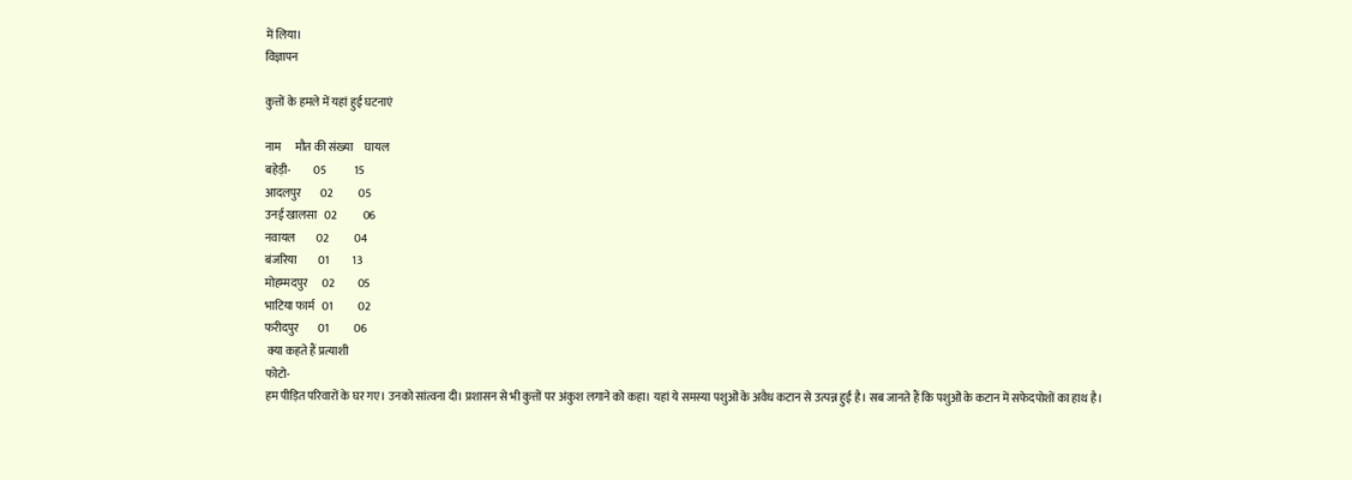में लिया।
विज्ञापन

कुत्तों के हमले में यहां हुई घटनाएं

नाम      मौत की संख्या     घायल
बहेड़ी-          05            15
आदलपुर        02           05
उनई खालसा   02           06
नवायल         02           04
बंजरिया         01          13
मोहम्मदपुर      02          05
भाटिया फार्म   01           02
फरीदपुर        01           06
 क्या कहते हैं प्रत्याशी
फोटो-
हम पीड़ित परिवारों के घर गए। उनको सांत्वना दी। प्रशासन से भी कुत्तों पर अंकुश लगाने को कहा। यहां ये समस्या पशुओं के अवैध कटान से उत्पन्न हुई है। सब जानते हैं कि पशुओं के कटान में सफेदपोशों का हाथ है।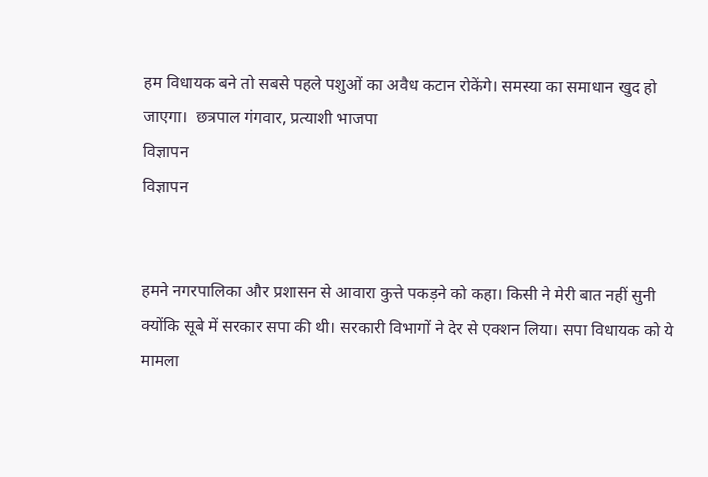हम विधायक बने तो सबसे पहले पशुओं का अवैध कटान रोकेंगे। समस्या का समाधान खुद हो जाएगा।  छत्रपाल गंगवार, प्रत्याशी भाजपा
विज्ञापन
विज्ञापन


हमने नगरपालिका और प्रशासन से आवारा कुत्ते पकड़ने को कहा। किसी ने मेरी बात नहीं सुनी क्योंकि सूबे में सरकार सपा की थी। सरकारी विभागों ने देर से एक्शन लिया। सपा विधायक को ये मामला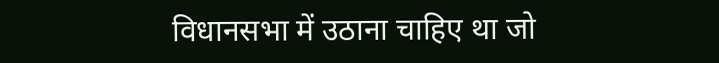विधानसभा में उठाना चाहिए था जो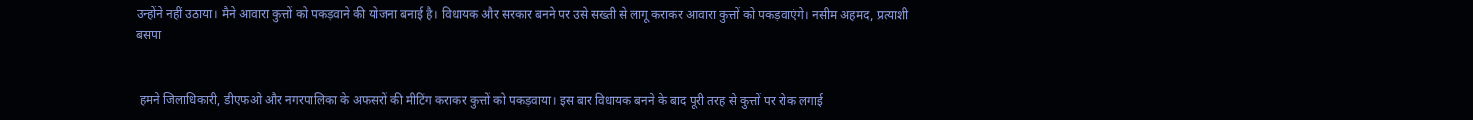उन्होंने नहीं उठाया। मैने आवारा कुत्तों को पकड़वाने की योजना बनाई है। विधायक और सरकार बनने पर उसे सख्ती से लागू कराकर आवारा कुत्तों को पकड़वाएंगे। नसीम अहमद, प्रत्याशी बसपा


 हमने जिलाधिकारी, डीएफओ और नगरपालिका के अफसरों की मीटिंग कराकर कुत्तों को पकड़वाया। इस बार विधायक बनने के बाद पूरी तरह से कुत्तों पर रोक लगाई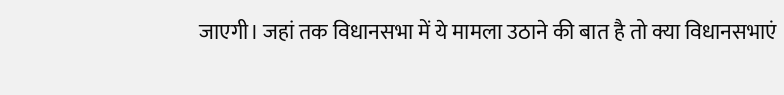जाएगी। जहां तक विधानसभा में ये मामला उठाने की बात है तो क्या विधानसभाएं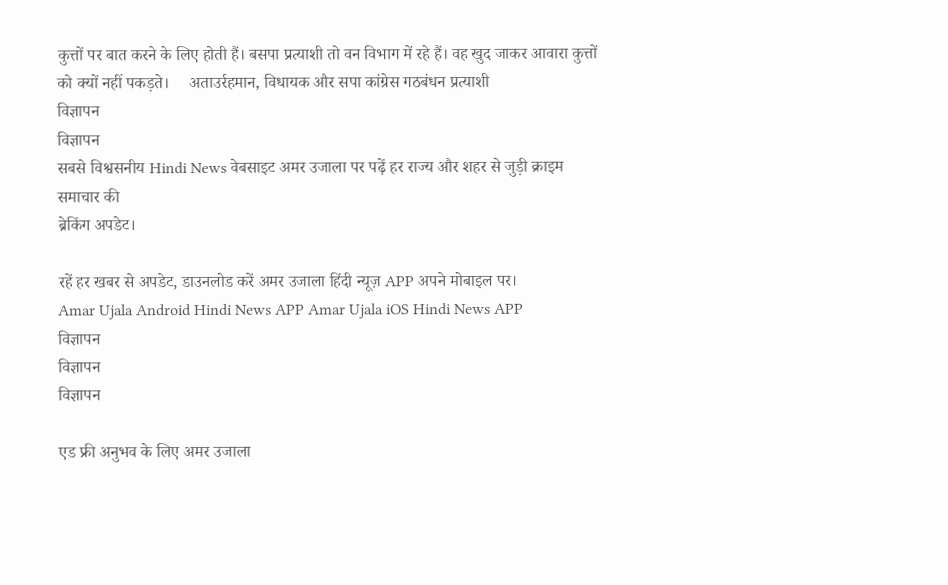कुत्तों पर बात करने के लिए होती हैं। बसपा प्रत्याशी तो वन विभाग में रहे हैं। वह खुद जाकर आवारा कुत्तों को क्यों नहीं पकड़ते।     अताउर्रहमान, विधायक और सपा कांग्रेस गठबंधन प्रत्याशी
विज्ञापन
विज्ञापन
सबसे विश्वसनीय Hindi News वेबसाइट अमर उजाला पर पढ़ें हर राज्य और शहर से जुड़ी क्राइम समाचार की
ब्रेकिंग अपडेट।

रहें हर खबर से अपडेट, डाउनलोड करें अमर उजाला हिंदी न्यूज़ APP अपने मोबाइल पर।
Amar Ujala Android Hindi News APP Amar Ujala iOS Hindi News APP
विज्ञापन
विज्ञापन
विज्ञापन

एड फ्री अनुभव के लिए अमर उजाला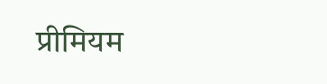प्रीमियम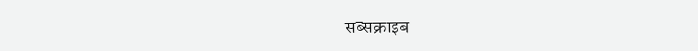सब्सक्राइब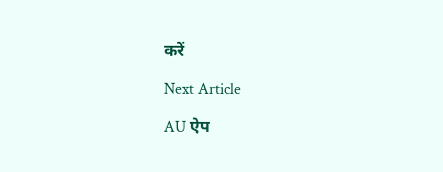करें

Next Article

AU ऐप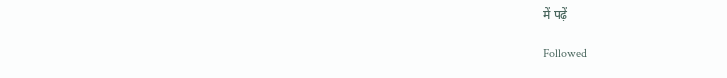में पढ़ें

Followed